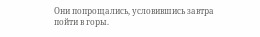Они попрощались, условившись завтра пойти в горы.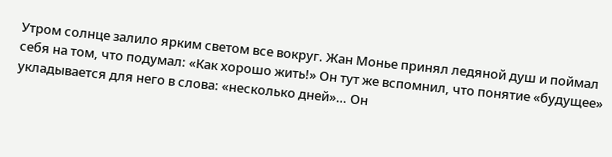Утром солнце залило ярким светом все вокруг. Жан Монье принял ледяной душ и поймал себя на том, что подумал: «Как хорошо жить!» Он тут же вспомнил, что понятие «будущее» укладывается для него в слова: «несколько дней»… Он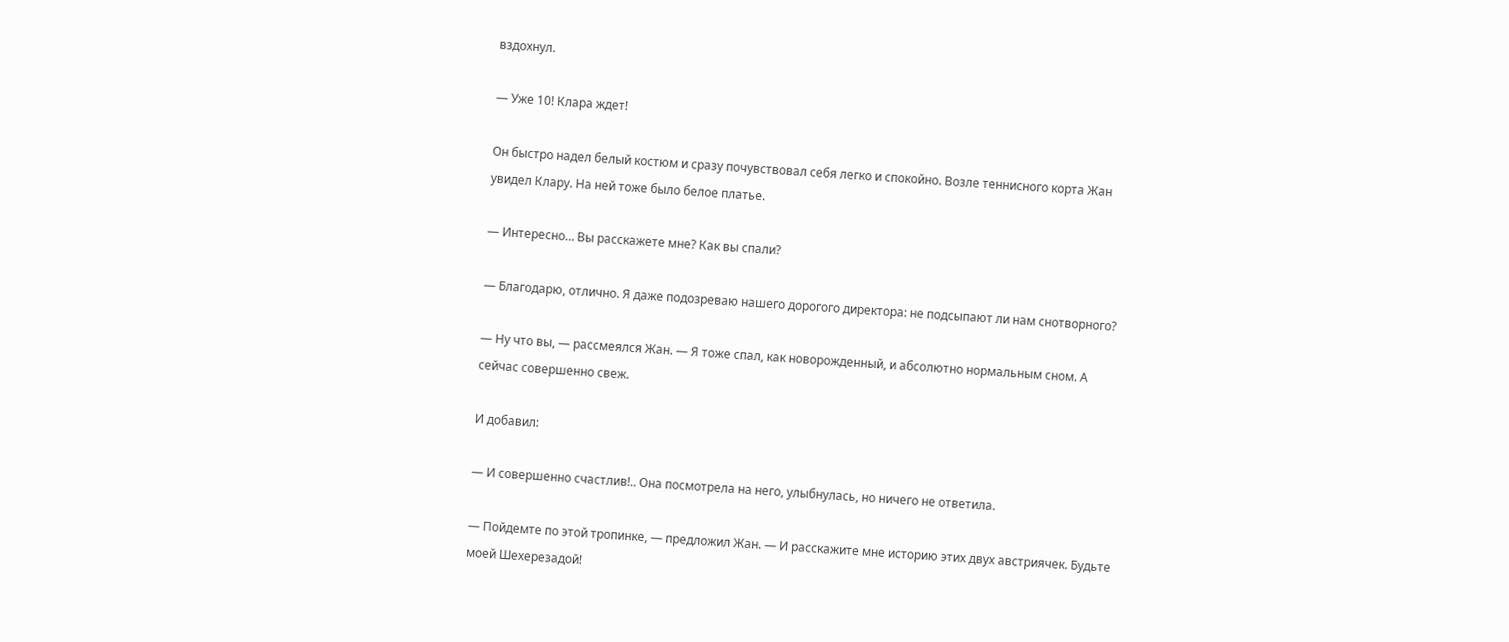вздохнул.

— Уже 10! Клара ждет!

Он быстро надел белый костюм и сразу почувствовал себя легко и спокойно. Возле теннисного корта Жан увидел Клару. На ней тоже было белое платье.

— Интересно… Вы расскажете мне? Как вы спали?

— Благодарю, отлично. Я даже подозреваю нашего дорогого директора: не подсыпают ли нам снотворного?

— Ну что вы, — рассмеялся Жан. — Я тоже спал, как новорожденный, и абсолютно нормальным сном. А сейчас совершенно свеж.

И добавил:

— И совершенно счастлив!.. Она посмотрела на него, улыбнулась, но ничего не ответила.

— Пойдемте по этой тропинке, — предложил Жан. — И расскажите мне историю этих двух австриячек. Будьте моей Шехерезадой!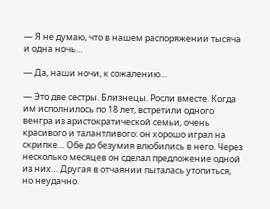— Я не думаю, что в нашем распоряжении тысяча и одна ночь…

— Да, наши ночи, к сожалению…

— Это две сестры. Близнецы. Росли вместе. Когда им исполнилось по 18 лет, встретили одного венгра из аристократической семьи, очень красивого и талантливого: он хорошо играл на скрипке… Обе до безумия влюбились в него. Через несколько месяцев он сделал предложение одной из них… Другая в отчаянии пыталась утопиться, но неудачно.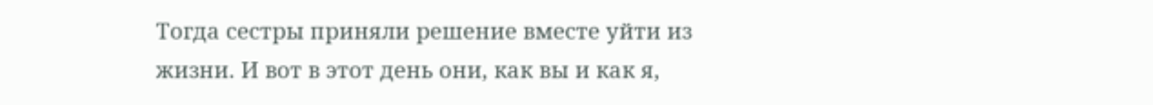Тогда сестры приняли решение вместе уйти из жизни. И вот в этот день они, как вы и как я,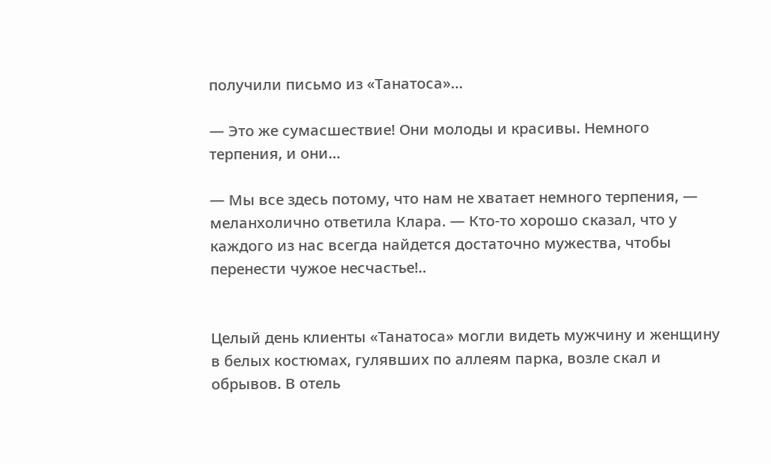получили письмо из «Танатоса»…

— Это же сумасшествие! Они молоды и красивы. Немного терпения, и они…

— Мы все здесь потому, что нам не хватает немного терпения, — меланхолично ответила Клара. — Кто-то хорошо сказал, что у каждого из нас всегда найдется достаточно мужества, чтобы перенести чужое несчастье!..


Целый день клиенты «Танатоса» могли видеть мужчину и женщину в белых костюмах, гулявших по аллеям парка, возле скал и обрывов. В отель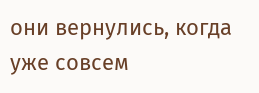они вернулись, когда уже совсем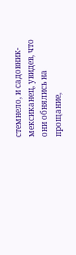стемнело, и садовник-мексиканец, увидев, что они обнялись на прощание,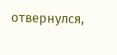отвернулся,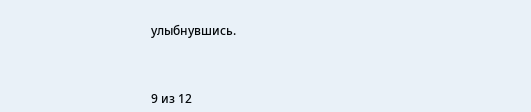улыбнувшись.



9 из 12